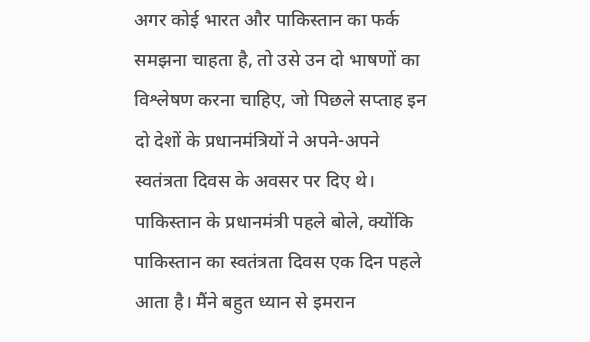अगर कोई भारत और पाकिस्तान का फर्क समझना चाहता है, तो उसे उन दो भाषणों का विश्लेषण करना चाहिए, जो पिछले सप्ताह इन दो देशों के प्रधानमंत्रियों ने अपने-अपने स्वतंत्रता दिवस के अवसर पर दिए थे। पाकिस्तान के प्रधानमंत्री पहले बोले, क्योंकि पाकिस्तान का स्वतंत्रता दिवस एक दिन पहले आता है। मैंने बहुत ध्यान से इमरान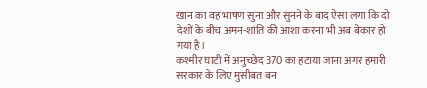खान का वह भाषण सुना और सुनने के बाद ऐसा लगा कि दो देशों के बीच अमन-शांति की आशा करना भी अब बेकार हो गया है।
कश्मीर घाटी में अनुच्छेद 370 का हटाया जाना अगर हमारी सरकार के लिए मुसीबत बन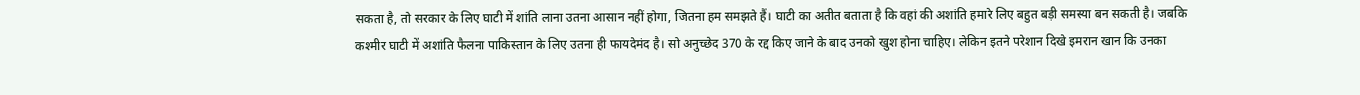सकता है, तो सरकार के लिए घाटी में शांति लाना उतना आसान नहीं होगा, जितना हम समझते हैं। घाटी का अतीत बताता है कि वहां की अशांति हमारे लिए बहुत बड़ी समस्या बन सकती है। जबकि कश्मीर घाटी में अशांति फैलना पाकिस्तान के लिए उतना ही फायदेमंद है। सो अनुच्छेद 370 के रद्द किए जाने के बाद उनको खुश होना चाहिए। लेकिन इतने परेशान दिखे इमरान खान कि उनका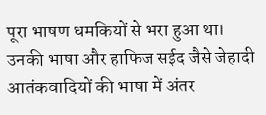पूरा भाषण धमकियों से भरा हुआ था।
उनकी भाषा और हाफिज सईद जैसे जेहादी आतंकवादियों की भाषा में अंतर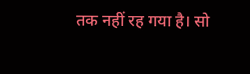तक नहीं रह गया है। सो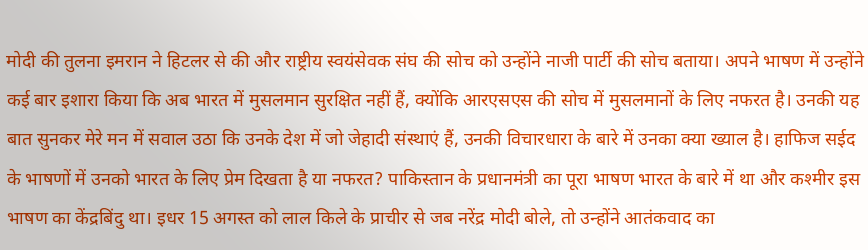मोदी की तुलना इमरान ने हिटलर से की और राष्ट्रीय स्वयंसेवक संघ की सोच को उन्होंने नाजी पार्टी की सोच बताया। अपने भाषण में उन्होंने कई बार इशारा किया कि अब भारत में मुसलमान सुरक्षित नहीं हैं, क्योंकि आरएसएस की सोच में मुसलमानों के लिए नफरत है। उनकी यह बात सुनकर मेरे मन में सवाल उठा कि उनके देश में जो जेहादी संस्थाएं हैं, उनकी विचारधारा के बारे में उनका क्या ख्याल है। हाफिज सईद के भाषणों में उनको भारत के लिए प्रेम दिखता है या नफरत? पाकिस्तान के प्रधानमंत्री का पूरा भाषण भारत के बारे में था और कश्मीर इस भाषण का केंद्रबिंदु था। इधर 15 अगस्त को लाल किले के प्राचीर से जब नरेंद्र मोदी बोले, तो उन्होंने आतंकवाद का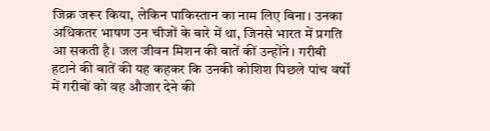जिक्र जरूर किया, लेकिन पाकिस्तान का नाम लिए बिना। उनका अधिकतर भाषण उन चीजों के बारे में था, जिनसे भारत में प्रगति आ सकती है। जल जीवन मिशन की बातें कीं उन्होंने। गरीबी हटाने की बातें की यह कहकर कि उनकी कोशिश पिछले पांच वर्षों में गरीबों को वह औजार देने की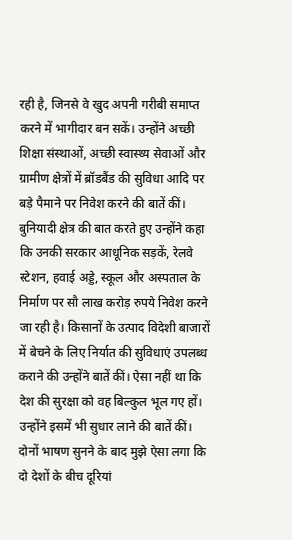रही है, जिनसे वे खुद अपनी गरीबी समाप्त करने में भागीदार बन सकें। उन्होंने अच्छी शिक्षा संस्थाओं, अच्छी स्वास्थ्य सेवाओं और ग्रामीण क्षेत्रों में ब्रॉडबैंड की सुविधा आदि पर बड़े पैमाने पर निवेश करने की बातें कीं।
बुनियादी क्षेत्र की बात करते हुए उन्होंने कहा कि उनकी सरकार आधूनिक सड़कें, रेलवे स्टेशन, हवाई अड्डे, स्कूल और अस्पताल के निर्माण पर सौ लाख करोड़ रुपये निवेश करने जा रही है। किसानों के उत्पाद विदेशी बाजारों में बेचने के लिए निर्यात की सुविधाएं उपलब्ध कराने की उन्होंने बातें कीं। ऐसा नहीं था कि देश की सुरक्षा को वह बिल्कुल भूल गए हों। उन्होंने इसमें भी सुधार लाने की बातें कीं।
दोनों भाषण सुनने के बाद मुझे ऐसा लगा कि दो देशों के बीच दूरियां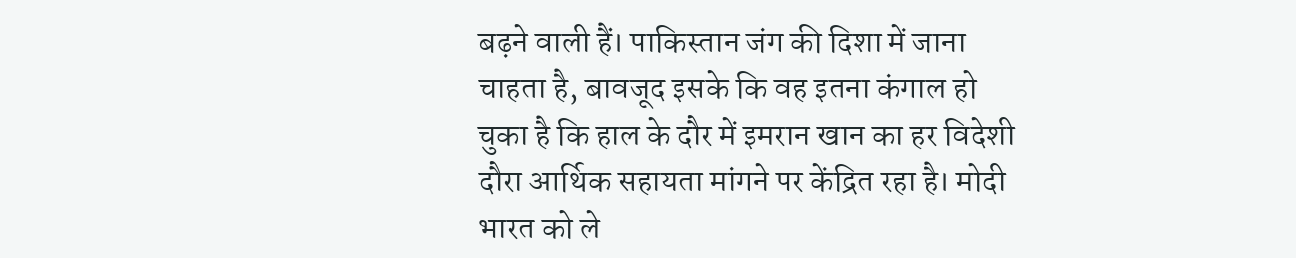बढ़ने वाली हैं। पाकिस्तान जंग की दिशा में जाना चाहता है, बावजूद इसके कि वह इतना कंगाल हो चुका है कि हाल के दौर में इमरान खान का हर विदेशी दौरा आर्थिक सहायता मांगने पर केंद्रित रहा है। मोदी भारत को ले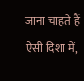जाना चाहते हैं ऐसी दिशा में,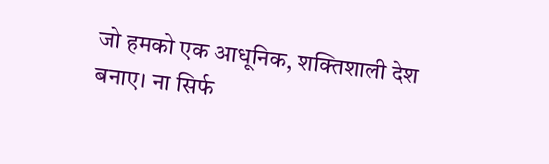जो हमको एक आधूनिक, शक्तिशाली देश बनाए। ना सिर्फ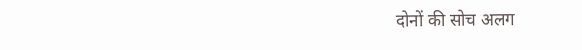दोनों की सोच अलग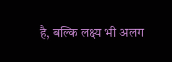है, बल्कि लक्ष्य भी अलग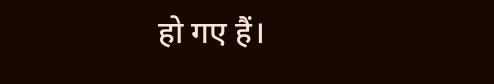हो गए हैं।